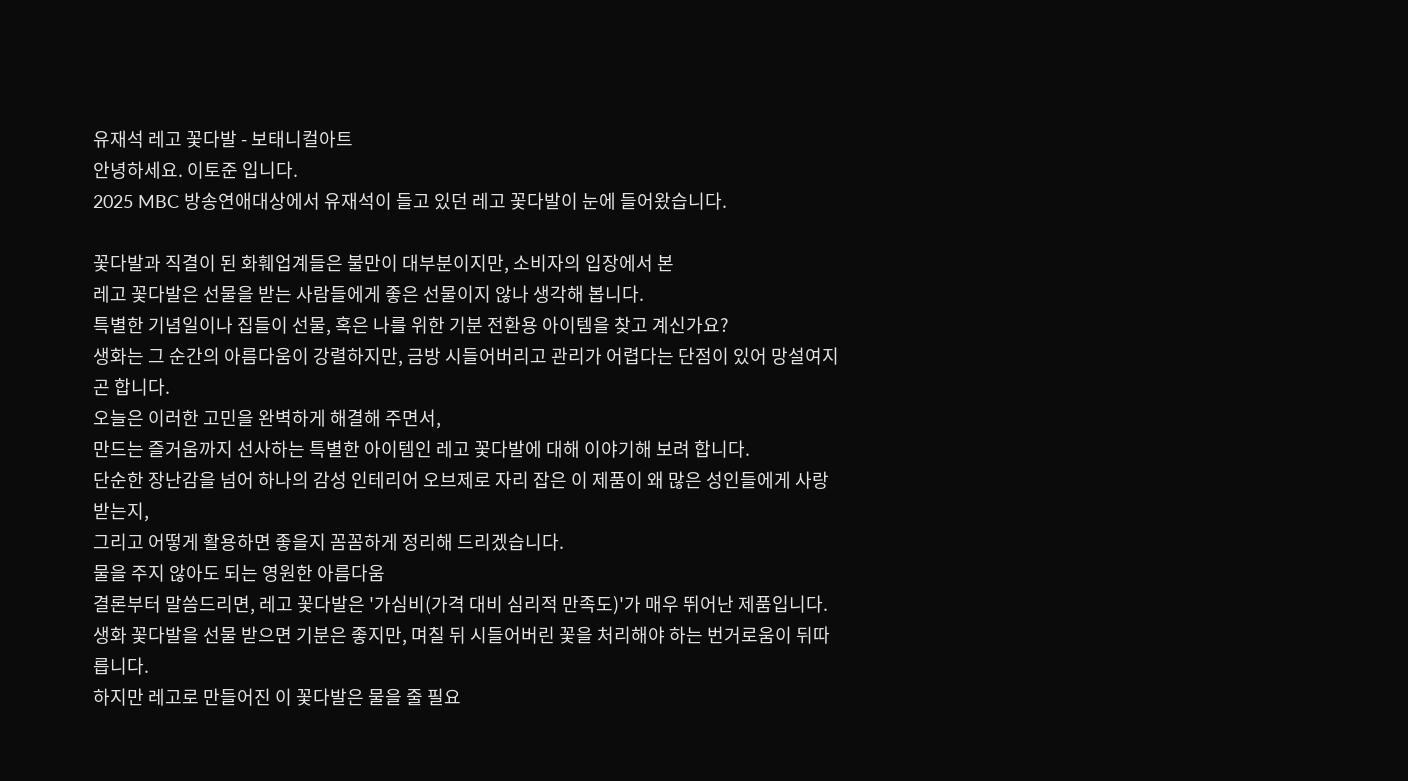유재석 레고 꽃다발 - 보태니컬아트
안녕하세요. 이토준 입니다.
2025 MBC 방송연애대상에서 유재석이 들고 있던 레고 꽃다발이 눈에 들어왔습니다.

꽃다발과 직결이 된 화훼업계들은 불만이 대부분이지만, 소비자의 입장에서 본
레고 꽃다발은 선물을 받는 사람들에게 좋은 선물이지 않나 생각해 봅니다.
특별한 기념일이나 집들이 선물, 혹은 나를 위한 기분 전환용 아이템을 찾고 계신가요?
생화는 그 순간의 아름다움이 강렬하지만, 금방 시들어버리고 관리가 어렵다는 단점이 있어 망설여지곤 합니다.
오늘은 이러한 고민을 완벽하게 해결해 주면서,
만드는 즐거움까지 선사하는 특별한 아이템인 레고 꽃다발에 대해 이야기해 보려 합니다.
단순한 장난감을 넘어 하나의 감성 인테리어 오브제로 자리 잡은 이 제품이 왜 많은 성인들에게 사랑받는지,
그리고 어떻게 활용하면 좋을지 꼼꼼하게 정리해 드리겠습니다.
물을 주지 않아도 되는 영원한 아름다움
결론부터 말씀드리면, 레고 꽃다발은 '가심비(가격 대비 심리적 만족도)'가 매우 뛰어난 제품입니다.
생화 꽃다발을 선물 받으면 기분은 좋지만, 며칠 뒤 시들어버린 꽃을 처리해야 하는 번거로움이 뒤따릅니다.
하지만 레고로 만들어진 이 꽃다발은 물을 줄 필요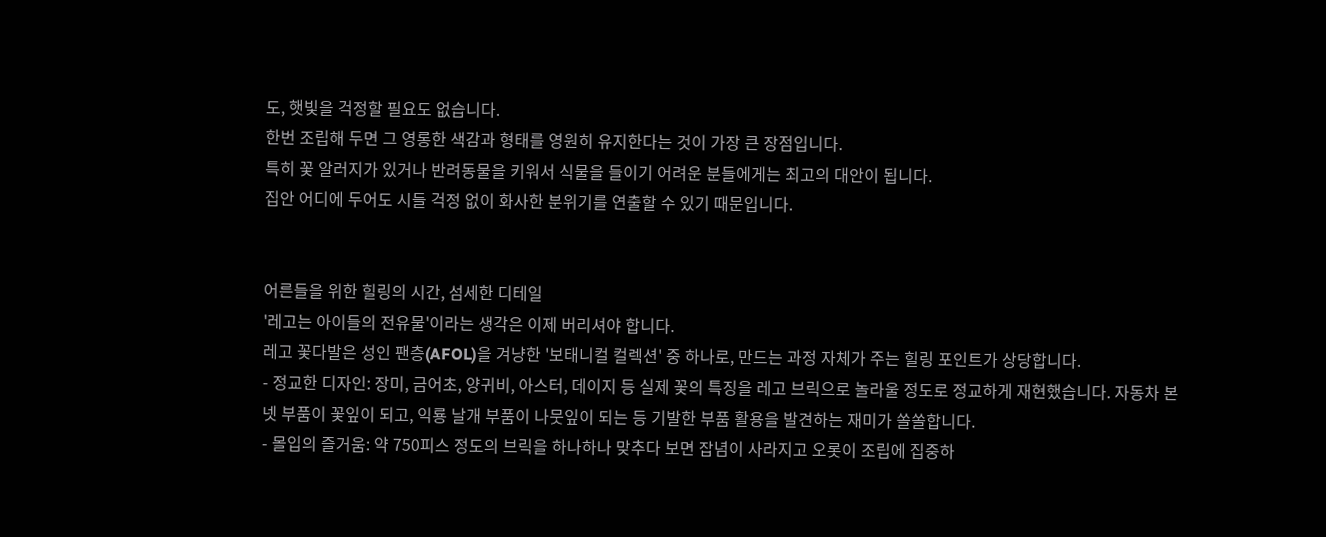도, 햇빛을 걱정할 필요도 없습니다.
한번 조립해 두면 그 영롱한 색감과 형태를 영원히 유지한다는 것이 가장 큰 장점입니다.
특히 꽃 알러지가 있거나 반려동물을 키워서 식물을 들이기 어려운 분들에게는 최고의 대안이 됩니다.
집안 어디에 두어도 시들 걱정 없이 화사한 분위기를 연출할 수 있기 때문입니다.


어른들을 위한 힐링의 시간, 섬세한 디테일
'레고는 아이들의 전유물'이라는 생각은 이제 버리셔야 합니다.
레고 꽃다발은 성인 팬층(AFOL)을 겨냥한 '보태니컬 컬렉션' 중 하나로, 만드는 과정 자체가 주는 힐링 포인트가 상당합니다.
- 정교한 디자인: 장미, 금어초, 양귀비, 아스터, 데이지 등 실제 꽃의 특징을 레고 브릭으로 놀라울 정도로 정교하게 재현했습니다. 자동차 본넷 부품이 꽃잎이 되고, 익룡 날개 부품이 나뭇잎이 되는 등 기발한 부품 활용을 발견하는 재미가 쏠쏠합니다.
- 몰입의 즐거움: 약 750피스 정도의 브릭을 하나하나 맞추다 보면 잡념이 사라지고 오롯이 조립에 집중하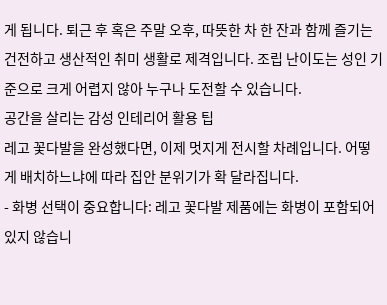게 됩니다. 퇴근 후 혹은 주말 오후, 따뜻한 차 한 잔과 함께 즐기는 건전하고 생산적인 취미 생활로 제격입니다. 조립 난이도는 성인 기준으로 크게 어렵지 않아 누구나 도전할 수 있습니다.
공간을 살리는 감성 인테리어 활용 팁
레고 꽃다발을 완성했다면, 이제 멋지게 전시할 차례입니다. 어떻게 배치하느냐에 따라 집안 분위기가 확 달라집니다.
- 화병 선택이 중요합니다: 레고 꽃다발 제품에는 화병이 포함되어 있지 않습니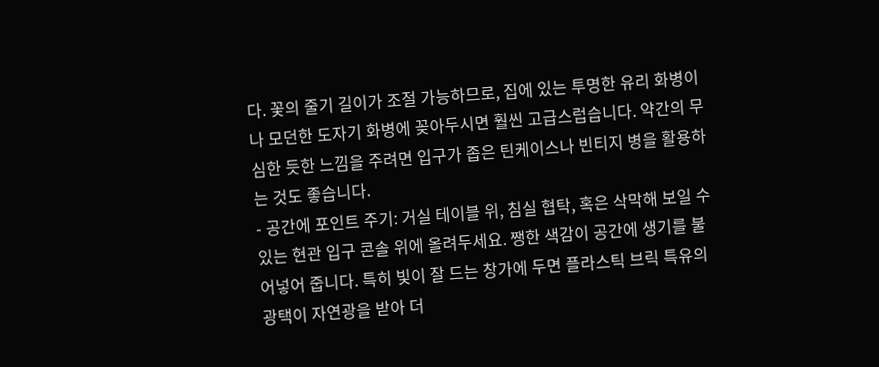다. 꽃의 줄기 길이가 조절 가능하므로, 집에 있는 투명한 유리 화병이나 모던한 도자기 화병에 꽂아두시면 훨씬 고급스럽습니다. 약간의 무심한 듯한 느낌을 주려면 입구가 좁은 틴케이스나 빈티지 병을 활용하는 것도 좋습니다.
- 공간에 포인트 주기: 거실 테이블 위, 침실 협탁, 혹은 삭막해 보일 수 있는 현관 입구 콘솔 위에 올려두세요. 쨍한 색감이 공간에 생기를 불어넣어 줍니다. 특히 빛이 잘 드는 창가에 두면 플라스틱 브릭 특유의 광택이 자연광을 받아 더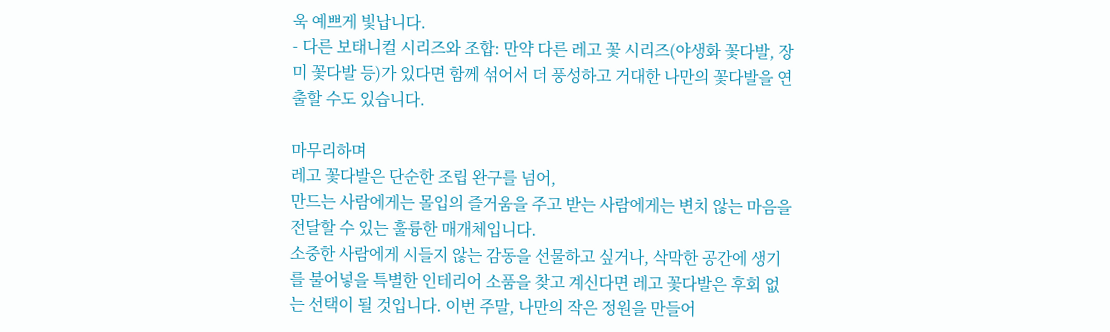욱 예쁘게 빛납니다.
- 다른 보태니컬 시리즈와 조합: 만약 다른 레고 꽃 시리즈(야생화 꽃다발, 장미 꽃다발 등)가 있다면 함께 섞어서 더 풍성하고 거대한 나만의 꽃다발을 연출할 수도 있습니다.

마무리하며
레고 꽃다발은 단순한 조립 완구를 넘어,
만드는 사람에게는 몰입의 즐거움을 주고 받는 사람에게는 변치 않는 마음을 전달할 수 있는 훌륭한 매개체입니다.
소중한 사람에게 시들지 않는 감동을 선물하고 싶거나, 삭막한 공간에 생기를 불어넣을 특별한 인테리어 소품을 찾고 계신다면 레고 꽃다발은 후회 없는 선택이 될 것입니다. 이번 주말, 나만의 작은 정원을 만들어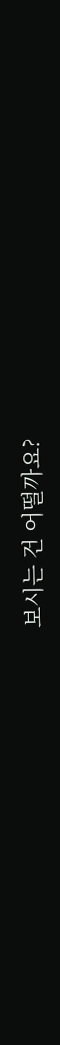보시는 건 어떨까요?